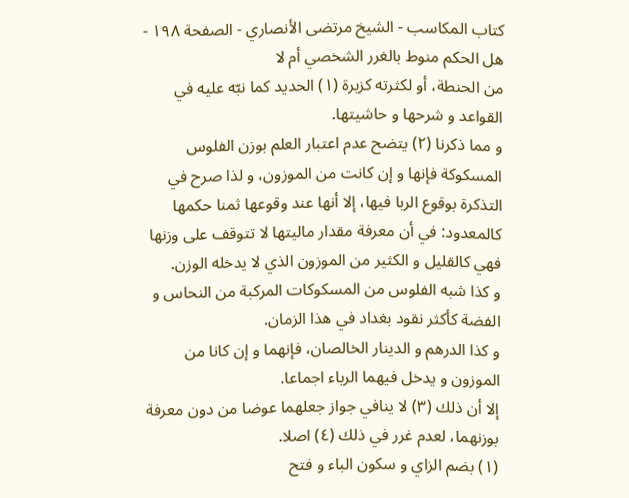كتاب المكاسب - الشيخ مرتضى الأنصاري - الصفحة ١٩٨ - هل الحكم منوط بالغرر الشخصي أم لا
من الحنطة، أو لكثرته كزبرة (١) الحديد كما نبّه عليه في القواعد و شرحها و حاشيتها.
و مما ذكرنا (٢) يتضح عدم اعتبار العلم بوزن الفلوس المسكوكة فإنها و إن كانت من الموزون، و لذا صرح في التذكرة بوقوع الربا فيها، إلا أنها عند وقوعها ثمنا حكمها كالمعدود: في أن معرفة مقدار ماليتها لا تتوقف على وزنها فهي كالقليل و الكثير من الموزون الذي لا يدخله الوزن.
و كذا شبه الفلوس من المسكوكات المركبة من النحاس و الفضة كأكثر نقود بغداد في هذا الزمان.
و كذا الدرهم و الدينار الخالصان، فإنهما و إن كانا من الموزون و يدخل فيهما الرباء اجماعا.
إلا أن ذلك (٣) لا ينافي جواز جعلهما عوضا من دون معرفة بوزنهما، لعدم غرر في ذلك (٤) اصلا.
(١) بضم الزاي و سكون الباء و فتح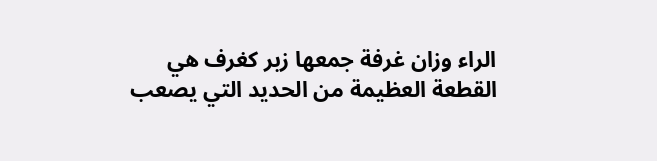الراء وزان غرفة جمعها زبر كغرف هي القطعة العظيمة من الحديد التي يصعب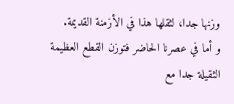وزنها جدا، لثقلها هذا في الأزمنة القديمة.
و أما في عصرنا الحاضر فتوزن القطع العظيمة الثقيلة جدا مع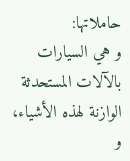حاملاتها:
و هي السيارات بالآلات المستحدثة الوازنة لهذه الأشياء، و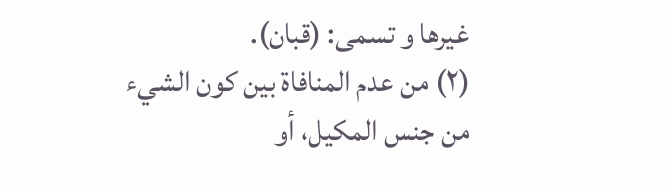غيرها و تسمى: (قبان).
(٢) من عدم المنافاة بين كون الشيء من جنس المكيل، أو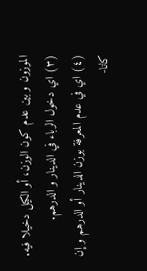الموزون و بين عدم كون الوزن، أو الكيل دخيلا فيه.
(٣) اي دخول الرباء في الدينار و الدرهم.
(٤) اي في عدم المعرفة بوزن الدينار أو الدرهم و إن كانا-